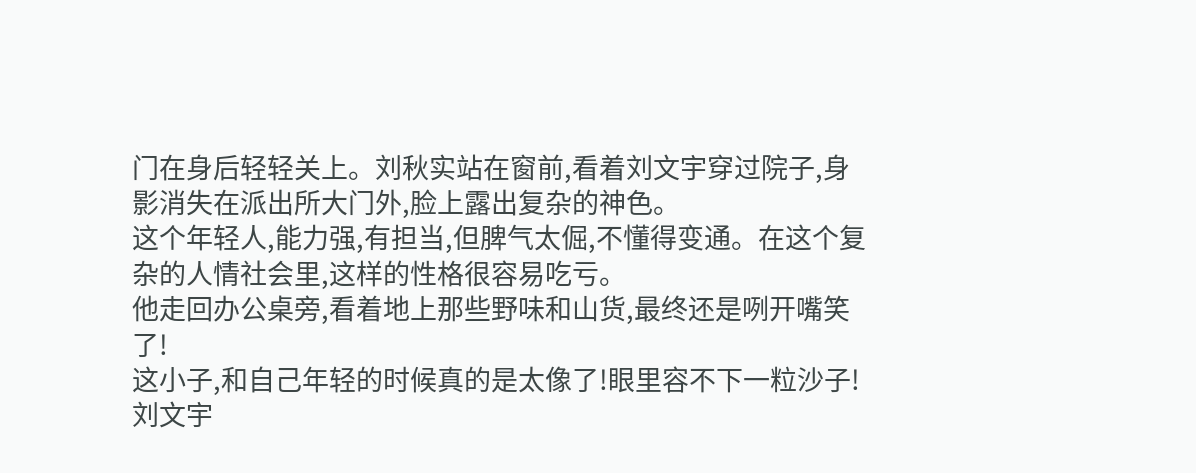门在身后轻轻关上。刘秋实站在窗前,看着刘文宇穿过院子,身影消失在派出所大门外,脸上露出复杂的神色。
这个年轻人,能力强,有担当,但脾气太倔,不懂得变通。在这个复杂的人情社会里,这样的性格很容易吃亏。
他走回办公桌旁,看着地上那些野味和山货,最终还是咧开嘴笑了!
这小子,和自己年轻的时候真的是太像了!眼里容不下一粒沙子!
刘文宇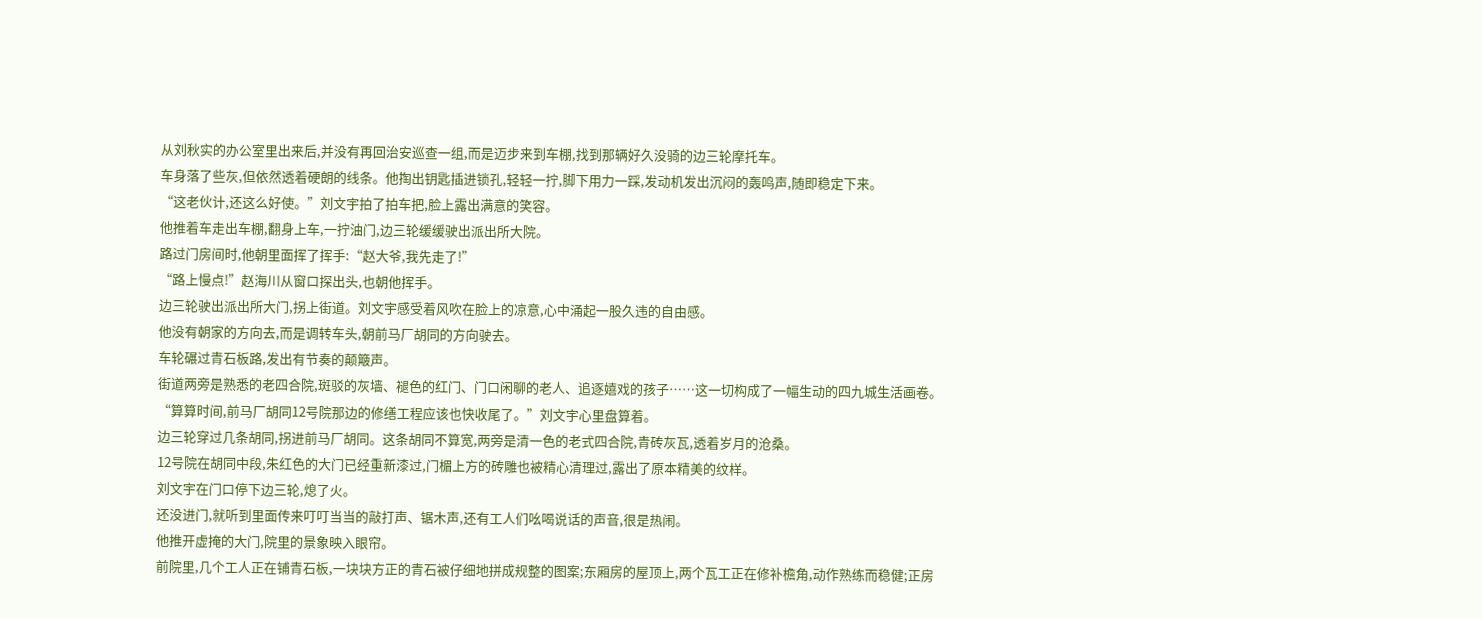从刘秋实的办公室里出来后,并没有再回治安巡查一组,而是迈步来到车棚,找到那辆好久没骑的边三轮摩托车。
车身落了些灰,但依然透着硬朗的线条。他掏出钥匙插进锁孔,轻轻一拧,脚下用力一踩,发动机发出沉闷的轰鸣声,随即稳定下来。
“这老伙计,还这么好使。”刘文宇拍了拍车把,脸上露出满意的笑容。
他推着车走出车棚,翻身上车,一拧油门,边三轮缓缓驶出派出所大院。
路过门房间时,他朝里面挥了挥手:“赵大爷,我先走了!”
“路上慢点!”赵海川从窗口探出头,也朝他挥手。
边三轮驶出派出所大门,拐上街道。刘文宇感受着风吹在脸上的凉意,心中涌起一股久违的自由感。
他没有朝家的方向去,而是调转车头,朝前马厂胡同的方向驶去。
车轮碾过青石板路,发出有节奏的颠簸声。
街道两旁是熟悉的老四合院,斑驳的灰墙、褪色的红门、门口闲聊的老人、追逐嬉戏的孩子……这一切构成了一幅生动的四九城生活画卷。
“算算时间,前马厂胡同12号院那边的修缮工程应该也快收尾了。”刘文宇心里盘算着。
边三轮穿过几条胡同,拐进前马厂胡同。这条胡同不算宽,两旁是清一色的老式四合院,青砖灰瓦,透着岁月的沧桑。
12号院在胡同中段,朱红色的大门已经重新漆过,门楣上方的砖雕也被精心清理过,露出了原本精美的纹样。
刘文宇在门口停下边三轮,熄了火。
还没进门,就听到里面传来叮叮当当的敲打声、锯木声,还有工人们吆喝说话的声音,很是热闹。
他推开虚掩的大门,院里的景象映入眼帘。
前院里,几个工人正在铺青石板,一块块方正的青石被仔细地拼成规整的图案;东厢房的屋顶上,两个瓦工正在修补檐角,动作熟练而稳健;正房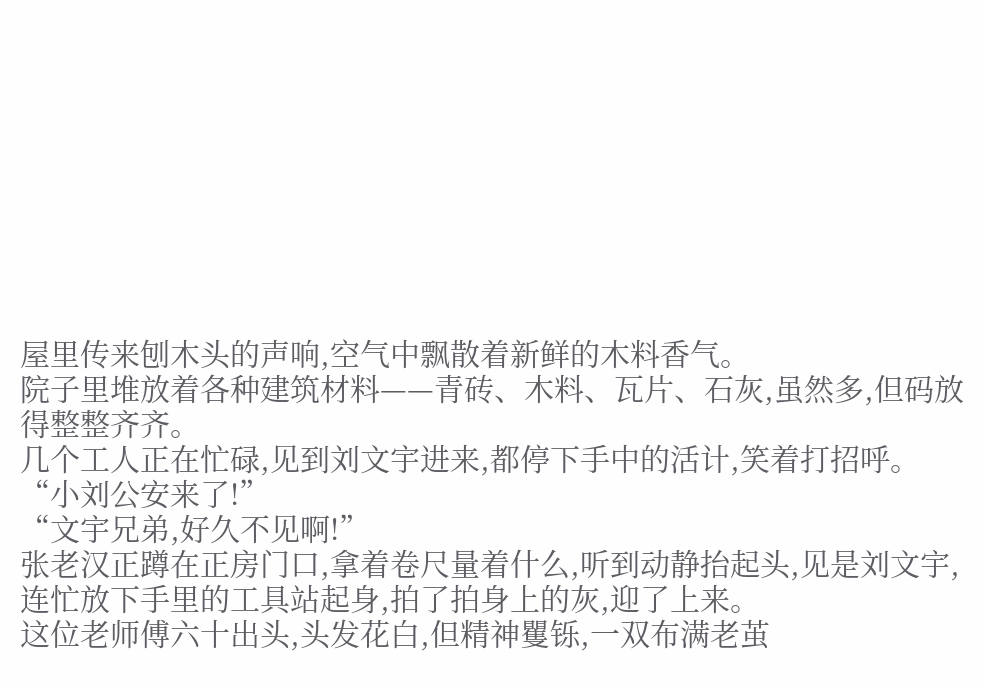屋里传来刨木头的声响,空气中飘散着新鲜的木料香气。
院子里堆放着各种建筑材料——青砖、木料、瓦片、石灰,虽然多,但码放得整整齐齐。
几个工人正在忙碌,见到刘文宇进来,都停下手中的活计,笑着打招呼。
“小刘公安来了!”
“文宇兄弟,好久不见啊!”
张老汉正蹲在正房门口,拿着卷尺量着什么,听到动静抬起头,见是刘文宇,连忙放下手里的工具站起身,拍了拍身上的灰,迎了上来。
这位老师傅六十出头,头发花白,但精神矍铄,一双布满老茧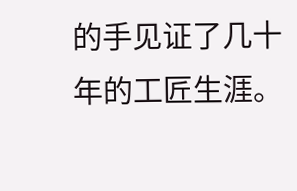的手见证了几十年的工匠生涯。